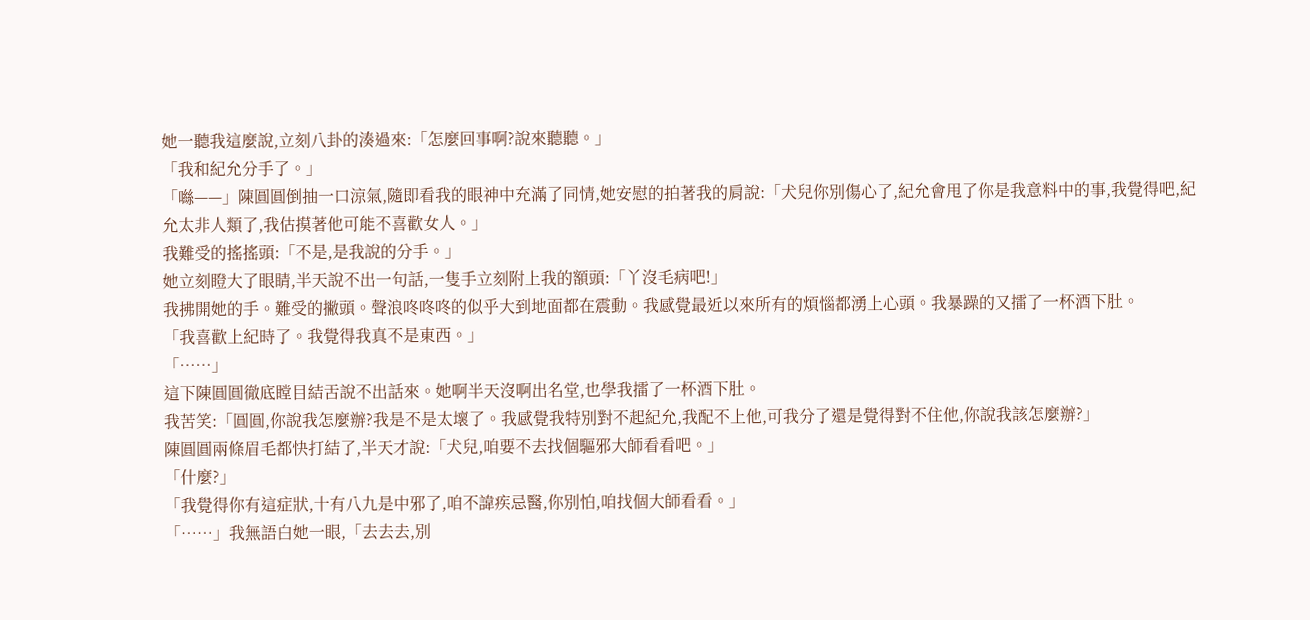她一聽我這麼說,立刻八卦的湊過來:「怎麼回事啊?說來聽聽。」
「我和紀允分手了。」
「噝——」陳圓圓倒抽一口涼氣,隨即看我的眼神中充滿了同情,她安慰的拍著我的肩說:「犬兒你別傷心了,紀允會甩了你是我意料中的事,我覺得吧,紀允太非人類了,我估摸著他可能不喜歡女人。」
我難受的搖搖頭:「不是,是我說的分手。」
她立刻瞪大了眼睛,半天說不出一句話,一隻手立刻附上我的額頭:「丫沒毛病吧!」
我拂開她的手。難受的撇頭。聲浪咚咚咚的似乎大到地面都在震動。我感覺最近以來所有的煩惱都湧上心頭。我暴躁的又擂了一杯酒下肚。
「我喜歡上紀時了。我覺得我真不是東西。」
「……」
這下陳圓圓徹底瞠目結舌說不出話來。她啊半天沒啊出名堂,也學我擂了一杯酒下肚。
我苦笑:「圓圓,你說我怎麼辦?我是不是太壞了。我感覺我特別對不起紀允,我配不上他,可我分了還是覺得對不住他,你說我該怎麼辦?」
陳圓圓兩條眉毛都快打結了,半天才說:「犬兒,咱要不去找個驅邪大師看看吧。」
「什麼?」
「我覺得你有這症狀,十有八九是中邪了,咱不諱疾忌醫,你別怕,咱找個大師看看。」
「……」我無語白她一眼,「去去去,別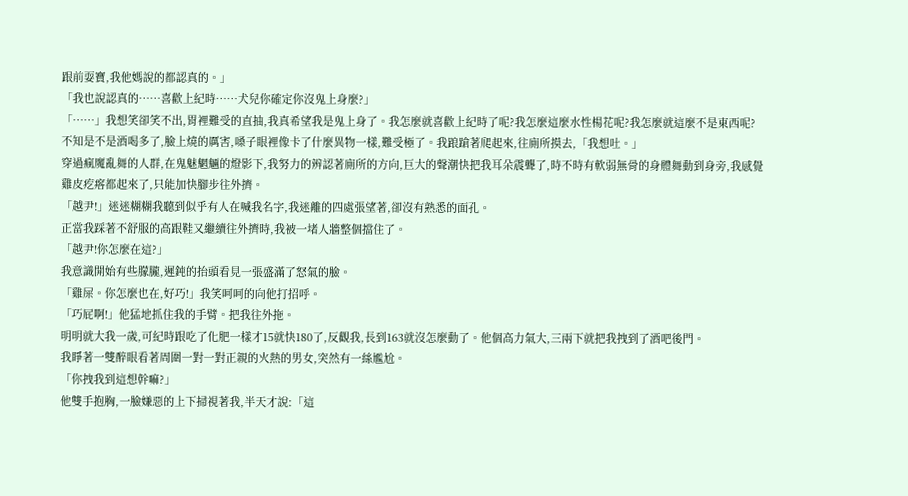跟前耍寶,我他媽說的都認真的。」
「我也說認真的……喜歡上紀時……犬兒你確定你沒鬼上身麼?」
「……」我想笑卻笑不出,胃裡難受的直抽,我真希望我是鬼上身了。我怎麼就喜歡上紀時了呢?我怎麼這麼水性楊花呢?我怎麼就這麼不是東西呢?
不知是不是酒喝多了,臉上燒的厲害,嗓子眼裡像卡了什麼異物一樣,難受極了。我踉蹌著爬起來,往廁所摸去,「我想吐。」
穿過瘋魔亂舞的人群,在鬼魅魍魎的燈影下,我努力的辨認著廁所的方向,巨大的聲潮快把我耳朵震聾了,時不時有軟弱無骨的身體舞動到身旁,我感覺雞皮疙瘩都起來了,只能加快腳步往外擠。
「越尹!」迷迷糊糊我聽到似乎有人在喊我名字,我迷離的四處張望著,卻沒有熟悉的面孔。
正當我踩著不舒服的高跟鞋又繼續往外擠時,我被一堵人牆整個擋住了。
「越尹!你怎麼在這?」
我意識開始有些朦朧,遲鈍的抬頭看見一張盛滿了怒氣的臉。
「雞屎。你怎麼也在,好巧!」我笑呵呵的向他打招呼。
「巧屁啊!」他猛地抓住我的手臂。把我往外拖。
明明就大我一歲,可紀時跟吃了化肥一樣才15就快180了,反觀我,長到163就沒怎麼動了。他個高力氣大,三兩下就把我拽到了酒吧後門。
我睜著一雙醉眼看著周圍一對一對正親的火熱的男女,突然有一絲尷尬。
「你拽我到這想幹嘛?」
他雙手抱胸,一臉嫌惡的上下掃視著我,半天才說:「這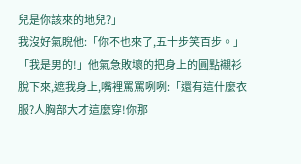兒是你該來的地兒?」
我沒好氣睨他:「你不也來了,五十步笑百步。」
「我是男的!」他氣急敗壞的把身上的圓點襯衫脫下來,遮我身上,嘴裡罵罵咧咧:「還有這什麼衣服?人胸部大才這麼穿!你那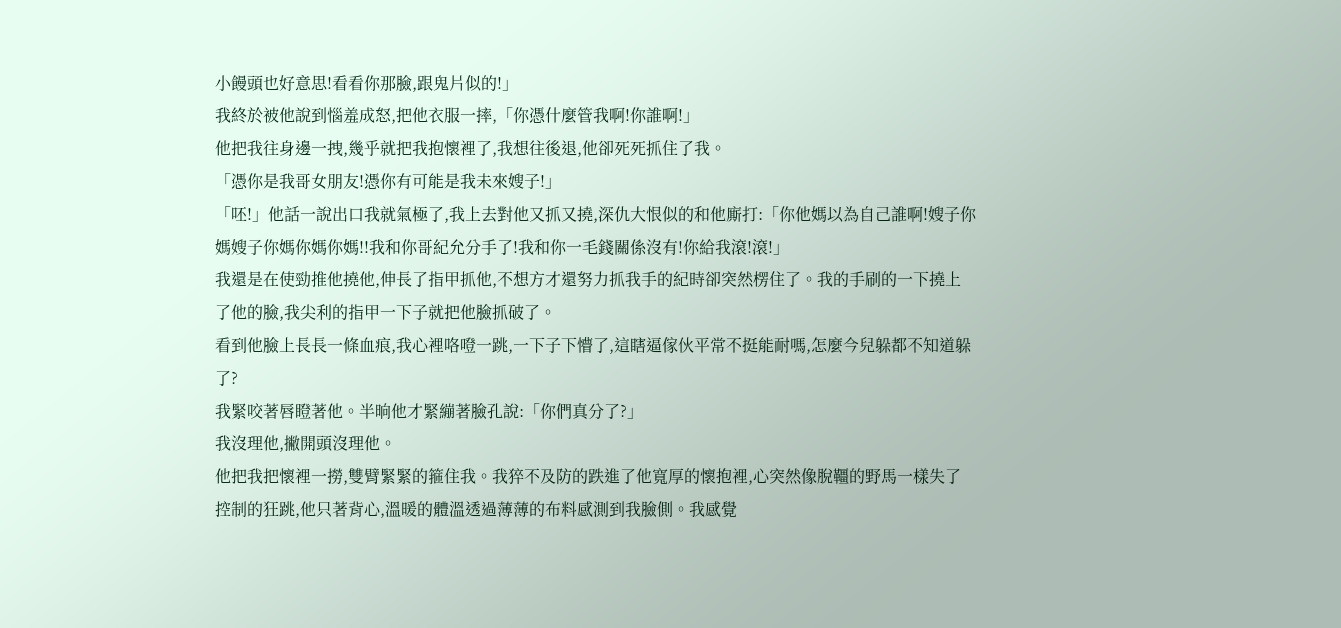小饅頭也好意思!看看你那臉,跟鬼片似的!」
我終於被他說到惱羞成怒,把他衣服一摔,「你憑什麼管我啊!你誰啊!」
他把我往身邊一拽,幾乎就把我抱懷裡了,我想往後退,他卻死死抓住了我。
「憑你是我哥女朋友!憑你有可能是我未來嫂子!」
「呸!」他話一說出口我就氣極了,我上去對他又抓又撓,深仇大恨似的和他廝打:「你他媽以為自己誰啊!嫂子你媽嫂子你媽你媽你媽!!我和你哥紀允分手了!我和你一毛錢關係沒有!你給我滾!滾!」
我還是在使勁推他撓他,伸長了指甲抓他,不想方才還努力抓我手的紀時卻突然楞住了。我的手刷的一下撓上了他的臉,我尖利的指甲一下子就把他臉抓破了。
看到他臉上長長一條血痕,我心裡咯噔一跳,一下子下懵了,這瞎逼傢伙平常不挺能耐嗎,怎麼今兒躲都不知道躲了?
我緊咬著唇瞪著他。半晌他才緊繃著臉孔說:「你們真分了?」
我沒理他,撇開頭沒理他。
他把我把懷裡一撈,雙臂緊緊的箍住我。我猝不及防的跌進了他寬厚的懷抱裡,心突然像脫韁的野馬一樣失了控制的狂跳,他只著背心,溫暖的體溫透過薄薄的布料感測到我臉側。我感覺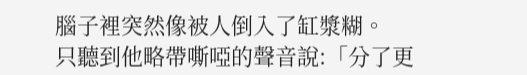腦子裡突然像被人倒入了缸漿糊。
只聽到他略帶嘶啞的聲音說:「分了更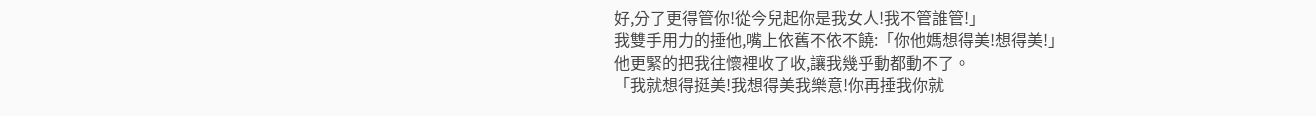好,分了更得管你!從今兒起你是我女人!我不管誰管!」
我雙手用力的捶他,嘴上依舊不依不饒:「你他媽想得美!想得美!」
他更緊的把我往懷裡收了收,讓我幾乎動都動不了。
「我就想得挺美!我想得美我樂意!你再捶我你就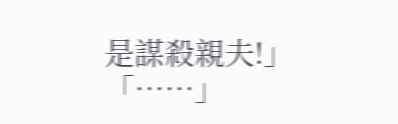是謀殺親夫!」
「……」